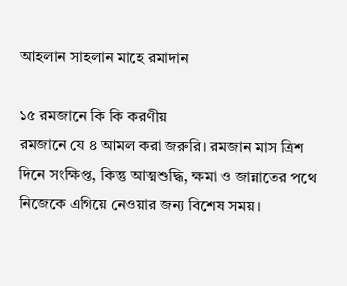আহলান সাহলান মাহে রমাদান

১৫ রমজানে কি কি করণীয়
রমজানে যে ৪ আমল করা জরুরি। রমজান মাস ত্রিশ দিনে সংক্ষিপ্ত, কিন্তু আত্মশুদ্ধি, ক্ষমা ও জান্নাতের পথে নিজেকে এগিয়ে নেওয়ার জন্য বিশেষ সময়।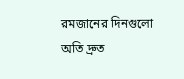রমজানের দিনগুলো অতি দ্রুত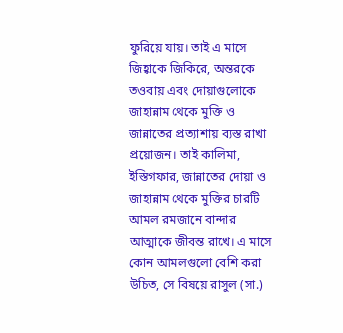ফুরিয়ে যায়। তাই এ মাসে জিহ্বাকে জিকিরে, অন্তরকে তওবায় এবং দোয়াগুলোকে জাহান্নাম থেকে মুক্তি ও জান্নাতের প্রত্যাশায় ব্যস্ত রাখা প্রয়োজন। তাই কালিমা, ইস্তিগফার, জান্নাতের দোয়া ও জাহান্নাম থেকে মুক্তির চারটি আমল রমজানে বান্দার আত্মাকে জীবন্ত রাখে। এ মাসে কোন আমলগুলো বেশি করা উচিত, সে বিষয়ে রাসুল (সা.)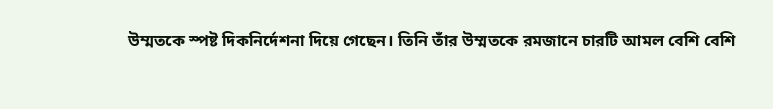উম্মতকে স্পষ্ট দিকনির্দেশনা দিয়ে গেছেন। তিনি তাঁর উম্মতকে রমজানে চারটি আমল বেশি বেশি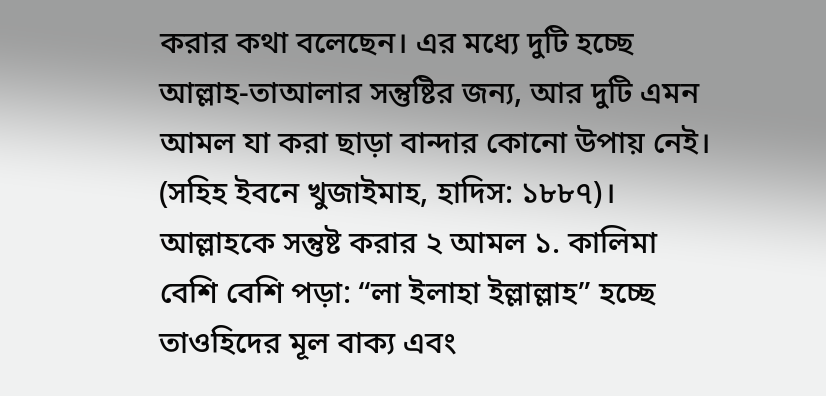করার কথা বলেছেন। এর মধ্যে দুটি হচ্ছে আল্লাহ-তাআলার সন্তুষ্টির জন্য, আর দুটি এমন আমল যা করা ছাড়া বান্দার কোনো উপায় নেই। (সহিহ ইবনে খুজাইমাহ, হাদিস: ১৮৮৭)। আল্লাহকে সন্তুষ্ট করার ২ আমল ১. কালিমা বেশি বেশি পড়া: “লা ইলাহা ইল্লাল্লাহ” হচ্ছে তাওহিদের মূল বাক্য এবং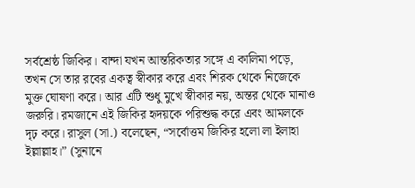সর্বশ্রেষ্ঠ জিকির। বান্দা যখন আন্তরিকতার সঙ্গে এ কালিমা পড়ে, তখন সে তার রবের একত্ব স্বীকার করে এবং শিরক থেকে নিজেকে মুক্ত ঘোষণা করে। আর এটি শুধু মুখে স্বীকার নয়, অন্তর থেকে মানাও জরুরি। রমজানে এই জিকির হৃদয়কে পরিশুদ্ধ করে এবং আমলকে দৃঢ় করে। রাসুল (সা.) বলেছেন, “সর্বোত্তম জিকির হলো লা ইলাহা ইল্লাল্লাহ।” (সুনানে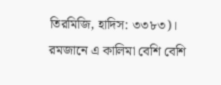তিরমিজি, হাদিস: ৩৩৮৩)। রমজানে এ কালিমা বেশি বেশি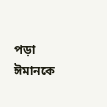পড়া ঈমানকে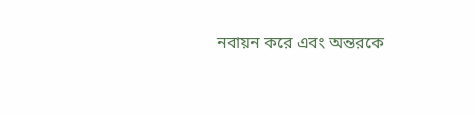নবায়ন করে এবং অন্তরকে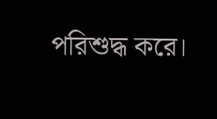পরিশুদ্ধ করে।